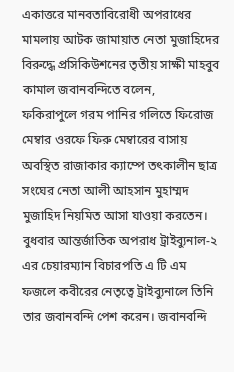একাত্তরে মানবতাবিরোধী অপরাধের মামলায় আটক জামায়াত নেতা মুজাহিদের
বিরুদ্ধে প্রসিকিউশনের তৃতীয় সাক্ষী মাহবুব কামাল জবানবন্দিতে বলেন,
ফকিরাপুলে গরম পানির গলিতে ফিরোজ মেম্বার ওরফে ফিরু মেম্বারের বাসায়
অবস্থিত রাজাকার ক্যাম্পে তৎকালীন ছাত্র সংঘের নেতা আলী আহসান মুহাম্মদ
মুজাহিদ নিয়মিত আসা যাওয়া করতেন।
বুধবার আন্তর্জাতিক অপরাধ ট্রাইব্যুনাল-২ এর চেয়ারম্যান বিচারপতি এ টি এম ফজলে কবীরের নেতৃত্বে ট্রাইব্যুনালে তিনি তার জবানবন্দি পেশ করেন। জবানবন্দি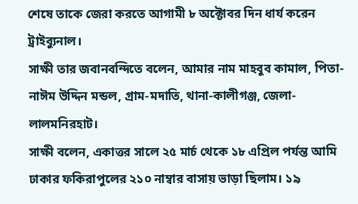শেষে তাকে জেরা করতে আগামী ৮ অক্টোবর দিন ধার্য করেন ট্রাইব্যুনাল।
সাক্ষী তার জবানবন্দিতে বলেন, আমার নাম মাহবুব কামাল, পিতা- নাঈম উদ্দিন মন্ডল, গ্রাম-মদাতি, থানা-কালীগঞ্জ, জেলা-লালমনিরহাট।
সাক্ষী বলেন, একাত্তর সালে ২৫ মার্চ থেকে ১৮ এপ্রিল পর্যন্ত আমি ঢাকার ফকিরাপুলের ২১০ নাম্বার বাসায় ভাড়া ছিলাম। ১৯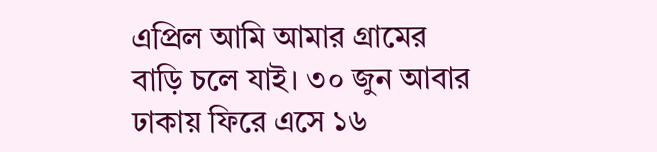এপ্রিল আমি আমার গ্রামের বাড়ি চলে যাই। ৩০ জুন আবার ঢাকায় ফিরে এসে ১৬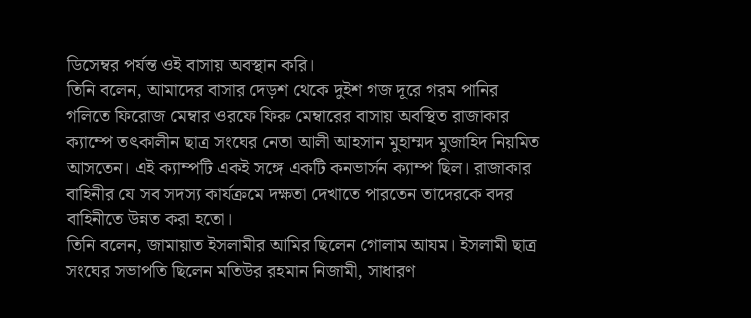ডিসেম্বর পর্যন্ত ওই বাসায় অবস্থান করি।
তিনি বলেন, আমাদের বাসার দেড়শ থেকে দুইশ গজ দূরে গরম পানির গলিতে ফিরোজ মেম্বার ওরফে ফিরু মেম্বারের বাসায় অবস্থিত রাজাকার ক্যাম্পে তৎকালীন ছাত্র সংঘের নেতা আলী আহসান মুহাম্মদ মুজাহিদ নিয়মিত আসতেন। এই ক্যাম্পটি একই সঙ্গে একটি কনভার্সন ক্যাম্প ছিল। রাজাকার বাহিনীর যে সব সদস্য কার্যক্রমে দক্ষতা দেখাতে পারতেন তাদেরকে বদর বাহিনীতে উন্নত করা হতো।
তিনি বলেন, জামায়াত ইসলামীর আমির ছিলেন গোলাম আযম। ইসলামী ছাত্র সংঘের সভাপতি ছিলেন মতিউর রহমান নিজামী, সাধারণ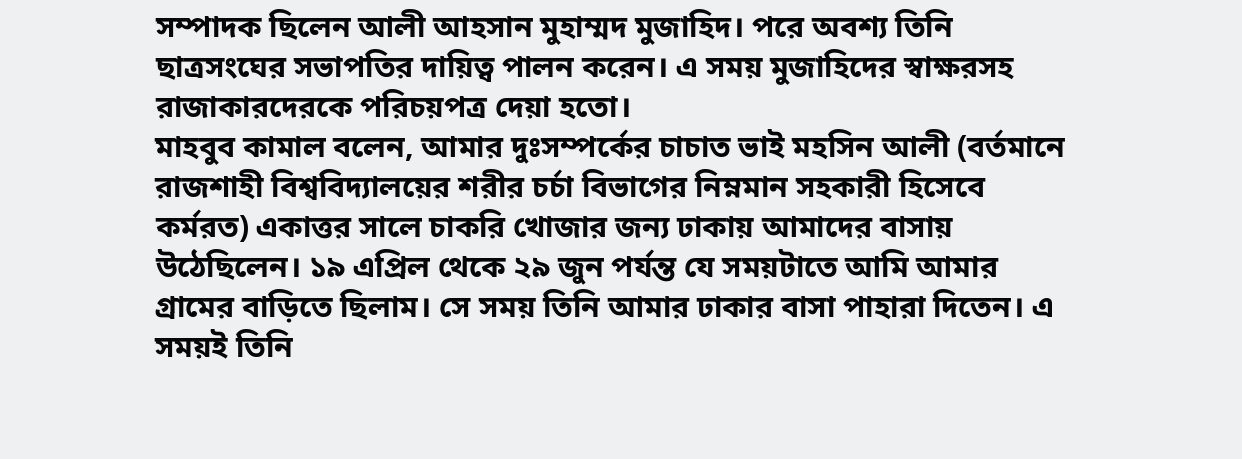সম্পাদক ছিলেন আলী আহসান মুহাম্মদ মুজাহিদ। পরে অবশ্য তিনি ছাত্রসংঘের সভাপতির দায়িত্ব পালন করেন। এ সময় মুজাহিদের স্বাক্ষরসহ রাজাকারদেরকে পরিচয়পত্র দেয়া হতো।
মাহবুব কামাল বলেন, আমার দুঃসম্পর্কের চাচাত ভাই মহসিন আলী (বর্তমানে রাজশাহী বিশ্ববিদ্যালয়ের শরীর চর্চা বিভাগের নিম্নমান সহকারী হিসেবে কর্মরত) একাত্তর সালে চাকরি খোজার জন্য ঢাকায় আমাদের বাসায় উঠেছিলেন। ১৯ এপ্রিল থেকে ২৯ জুন পর্যন্ত যে সময়টাতে আমি আমার গ্রামের বাড়িতে ছিলাম। সে সময় তিনি আমার ঢাকার বাসা পাহারা দিতেন। এ সময়ই তিনি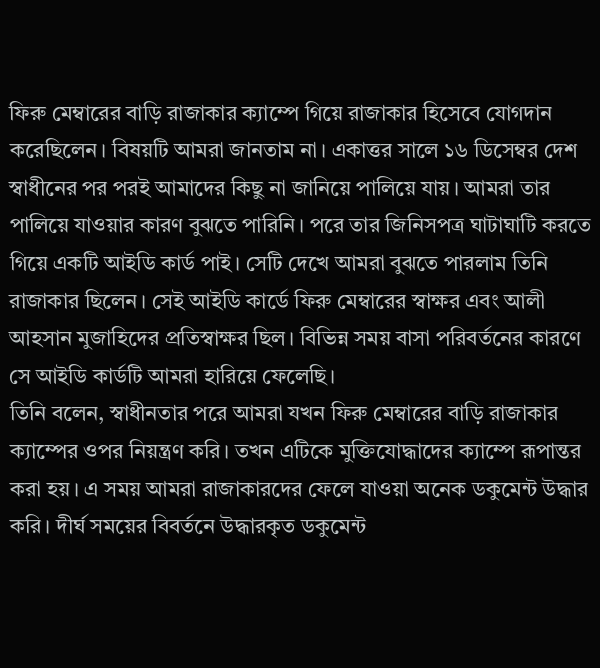ফিরু মেম্বারের বাড়ি রাজাকার ক্যাম্পে গিয়ে রাজাকার হিসেবে যোগদান করেছিলেন। বিষয়টি আমরা জানতাম না। একাত্তর সালে ১৬ ডিসেম্বর দেশ স্বাধীনের পর পরই আমাদের কিছু না জানিয়ে পালিয়ে যায়। আমরা তার পালিয়ে যাওয়ার কারণ বুঝতে পারিনি। পরে তার জিনিসপত্র ঘাটাঘাটি করতে গিয়ে একটি আইডি কার্ড পাই। সেটি দেখে আমরা বুঝতে পারলাম তিনি রাজাকার ছিলেন। সেই আইডি কার্ডে ফিরু মেম্বারের স্বাক্ষর এবং আলী আহসান মুজাহিদের প্রতিস্বাক্ষর ছিল। বিভিন্ন সময় বাসা পরিবর্তনের কারণে সে আইডি কার্ডটি আমরা হারিয়ে ফেলেছি।
তিনি বলেন, স্বাধীনতার পরে আমরা যখন ফিরু মেম্বারের বাড়ি রাজাকার ক্যাম্পের ওপর নিয়ন্ত্রণ করি। তখন এটিকে মুক্তিযোদ্ধাদের ক্যাম্পে রূপান্তর করা হয়। এ সময় আমরা রাজাকারদের ফেলে যাওয়া অনেক ডকুমেন্ট উদ্ধার করি। দীর্ঘ সময়ের বিবর্তনে উদ্ধারকৃত ডকুমেন্ট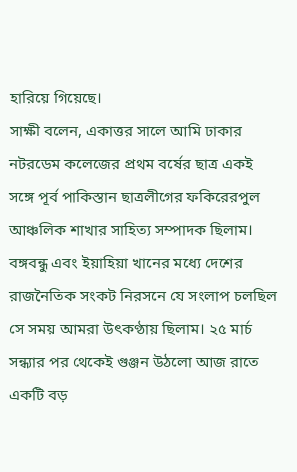হারিয়ে গিয়েছে।
সাক্ষী বলেন, একাত্তর সালে আমি ঢাকার নটরডেম কলেজের প্রথম বর্ষের ছাত্র একই সঙ্গে পূর্ব পাকিস্তান ছাত্রলীগের ফকিরেরপুল আঞ্চলিক শাখার সাহিত্য সম্পাদক ছিলাম। বঙ্গবন্ধু এবং ইয়াহিয়া খানের মধ্যে দেশের রাজনৈতিক সংকট নিরসনে যে সংলাপ চলছিল সে সময় আমরা উৎকণ্ঠায় ছিলাম। ২৫ মার্চ সন্ধ্যার পর থেকেই গুঞ্জন উঠলো আজ রাতে একটি বড়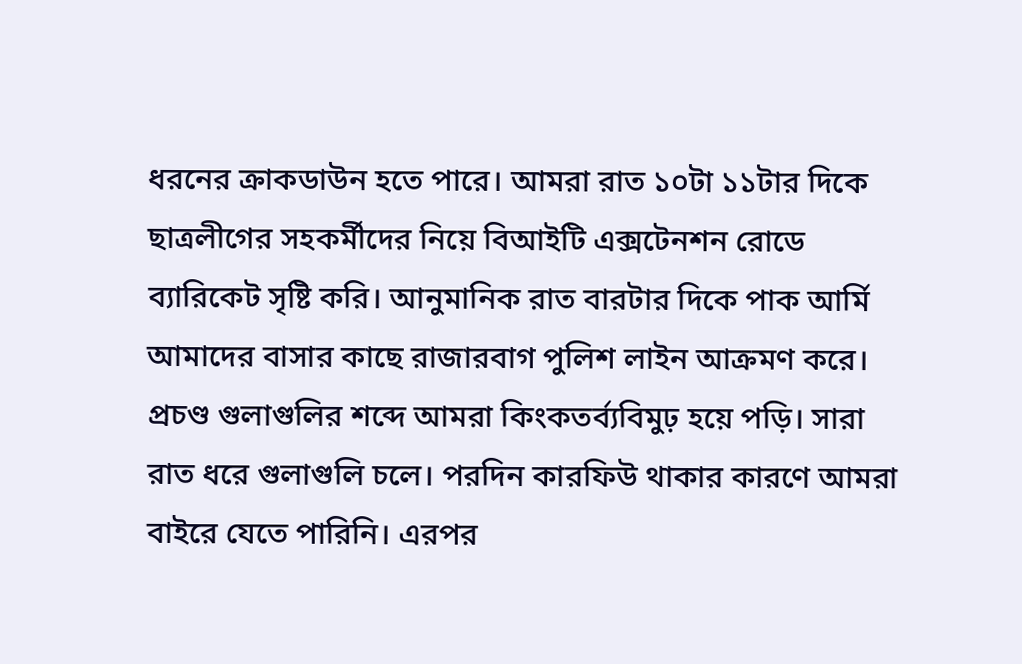ধরনের ক্রাকডাউন হতে পারে। আমরা রাত ১০টা ১১টার দিকে ছাত্রলীগের সহকর্মীদের নিয়ে বিআইটি এক্সটেনশন রোডে ব্যারিকেট সৃষ্টি করি। আনুমানিক রাত বারটার দিকে পাক আর্মি আমাদের বাসার কাছে রাজারবাগ পুলিশ লাইন আক্রমণ করে। প্রচণ্ড গুলাগুলির শব্দে আমরা কিংকতর্ব্যবিমুঢ় হয়ে পড়ি। সারা রাত ধরে গুলাগুলি চলে। পরদিন কারফিউ থাকার কারণে আমরা বাইরে যেতে পারিনি। এরপর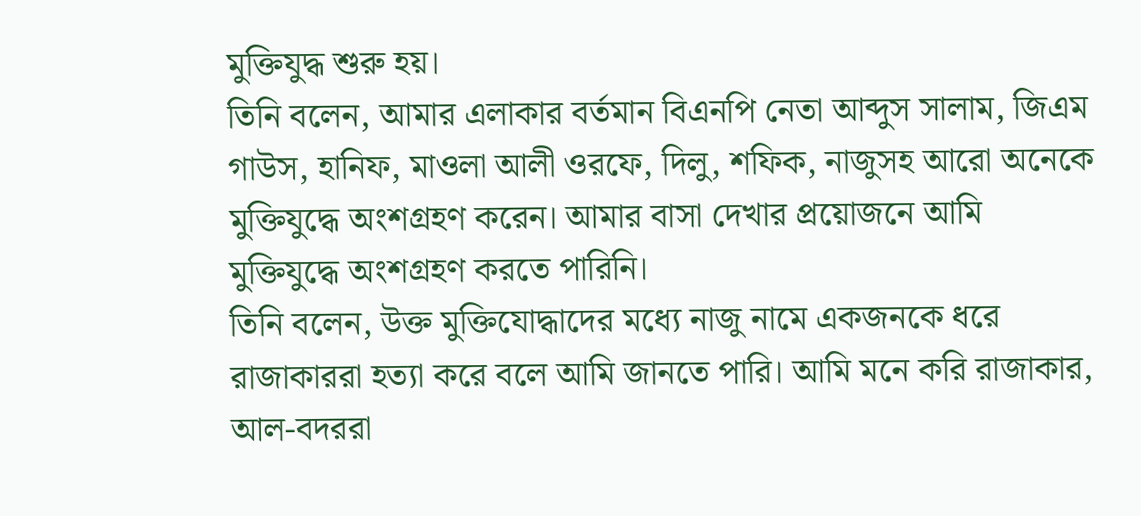মুক্তিযুদ্ধ শুরু হয়।
তিনি বলেন, আমার এলাকার বর্তমান বিএনপি নেতা আব্দুস সালাম, জিএম গাউস, হানিফ, মাওলা আলী ওরফে, দিলু, শফিক, নাজুসহ আরো অনেকে মুক্তিযুদ্ধে অংশগ্রহণ করেন। আমার বাসা দেখার প্রয়োজনে আমি মুক্তিযুদ্ধে অংশগ্রহণ করতে পারিনি।
তিনি বলেন, উক্ত মুক্তিযোদ্ধাদের মধ্যে নাজু নামে একজনকে ধরে রাজাকাররা হত্যা করে বলে আমি জানতে পারি। আমি মনে করি রাজাকার, আল-বদররা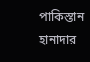পাকিস্তান হানাদার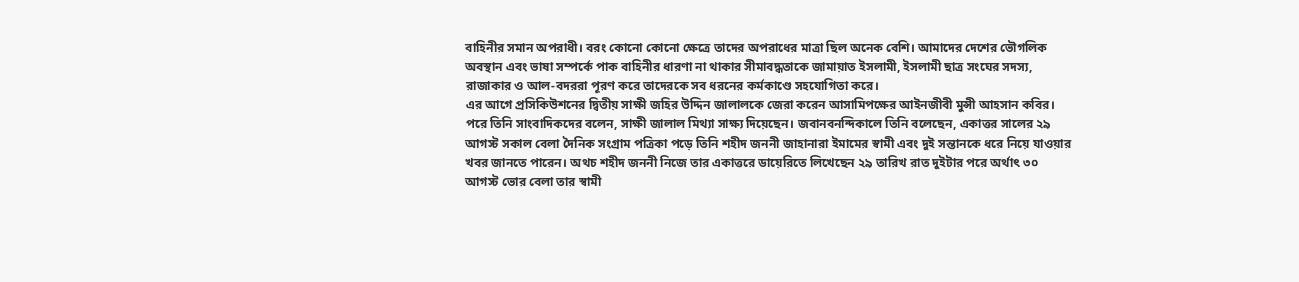বাহিনীর সমান অপরাধী। বরং কোনো কোনো ক্ষেত্রে তাদের অপরাধের মাত্রা ছিল অনেক বেশি। আমাদের দেশের ভৌগলিক অবস্থান এবং ভাষা সম্পর্কে পাক বাহিনীর ধারণা না থাকার সীমাবদ্ধতাকে জামায়াত ইসলামী, ইসলামী ছাত্র সংঘের সদস্য, রাজাকার ও আল-বদররা পূরণ করে তাদেরকে সব ধরনের কর্মকাণ্ডে সহযোগিতা করে।
এর আগে প্রসিকিউশনের দ্বিতীয় সাক্ষী জহির উদ্দিন জালালকে জেরা করেন আসামিপক্ষের আইনজীবী মুন্সী আহসান কবির।
পরে তিনি সাংবাদিকদের বলেন, সাক্ষী জালাল মিথ্যা সাক্ষ্য দিয়েছেন। জবানবনন্দিকালে তিনি বলেছেন, একাত্তর সালের ২৯ আগস্ট সকাল বেলা দৈনিক সংগ্রাম পত্রিকা পড়ে তিনি শহীদ জননী জাহানারা ইমামের স্বামী এবং দুই সন্তানকে ধরে নিয়ে যাওয়ার খবর জানতে পারেন। অথচ শহীদ জননী নিজে তার একাত্তরে ডায়েরিতে লিখেছেন ২৯ তারিখ রাত দুইটার পরে অর্থাৎ ৩০ আগস্ট ভোর বেলা তার স্বামী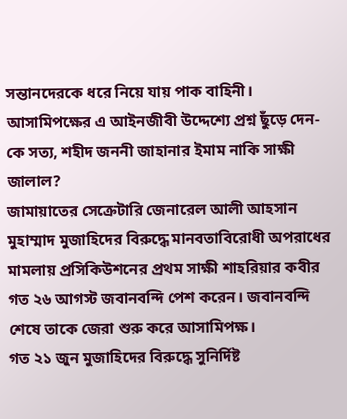সন্তানদেরকে ধরে নিয়ে যায় পাক বাহিনী।
আসামিপক্ষের এ আইনজীবী উদ্দেশ্যে প্রশ্ন ছুঁড়ে দেন- কে সত্য, শহীদ জননী জাহানার ইমাম নাকি সাক্ষী জালাল?
জামায়াতের সেক্রেটারি জেনারেল আলী আহসান মুহাম্মাদ মুজাহিদের বিরুদ্ধে মানবতাবিরোধী অপরাধের মামলায় প্রসিকিউশনের প্রথম সাক্ষী শাহরিয়ার কবীর গত ২৬ আগস্ট জবানবন্দি পেশ করেন। জবানবন্দি শেষে তাকে জেরা শুরু করে আসামিপক্ষ।
গত ২১ জুন মুজাহিদের বিরুদ্ধে সুনির্দিষ্ট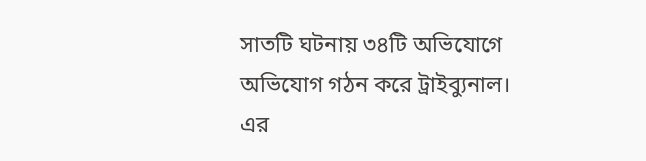সাতটি ঘটনায় ৩৪টি অভিযোগে অভিযোগ গঠন করে ট্রাইব্যুনাল। এর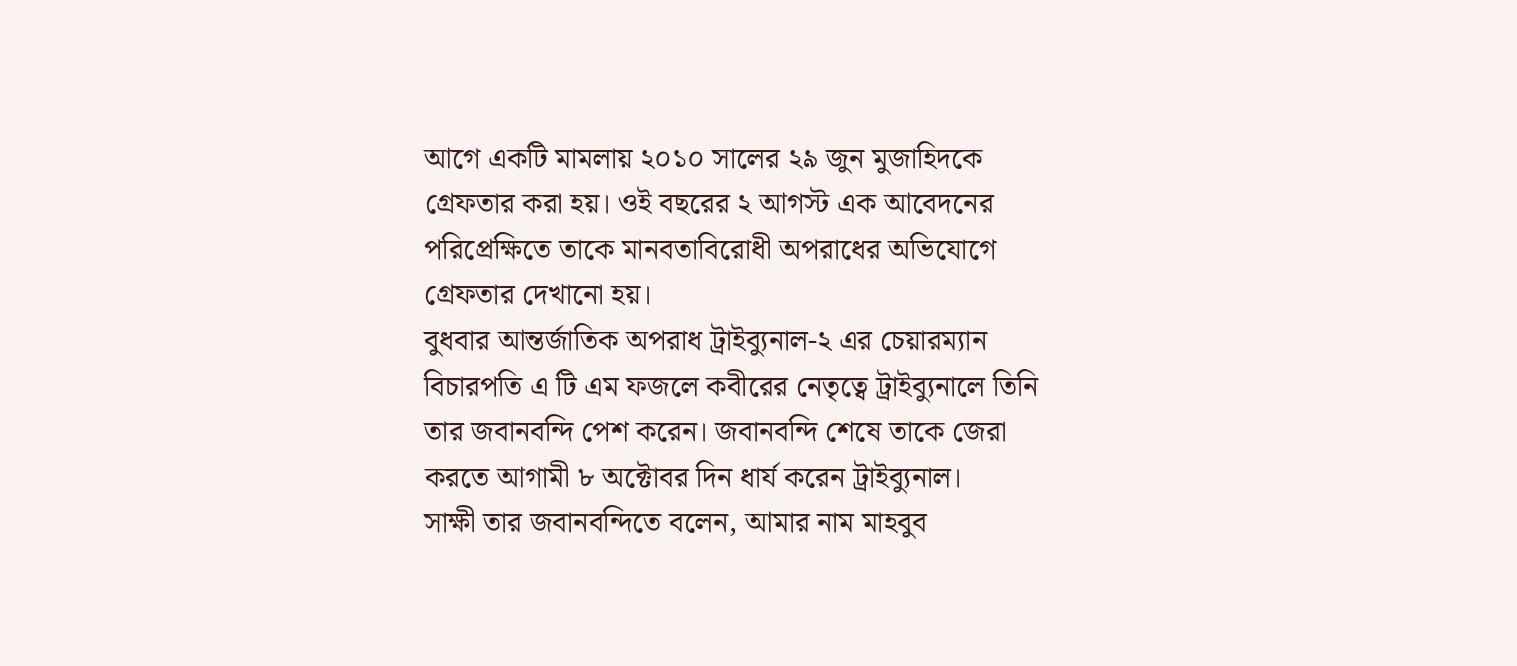আগে একটি মামলায় ২০১০ সালের ২৯ জুন মুজাহিদকে গ্রেফতার করা হয়। ওই বছরের ২ আগস্ট এক আবেদনের পরিপ্রেক্ষিতে তাকে মানবতাবিরোধী অপরাধের অভিযোগে গ্রেফতার দেখানো হয়।
বুধবার আন্তর্জাতিক অপরাধ ট্রাইব্যুনাল-২ এর চেয়ারম্যান বিচারপতি এ টি এম ফজলে কবীরের নেতৃত্বে ট্রাইব্যুনালে তিনি তার জবানবন্দি পেশ করেন। জবানবন্দি শেষে তাকে জেরা করতে আগামী ৮ অক্টোবর দিন ধার্য করেন ট্রাইব্যুনাল।
সাক্ষী তার জবানবন্দিতে বলেন, আমার নাম মাহবুব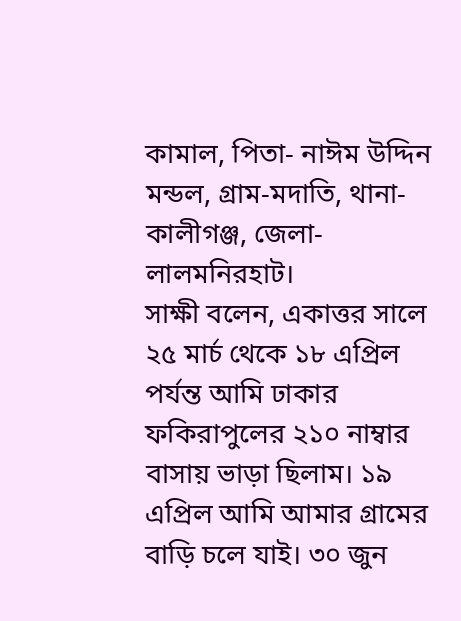কামাল, পিতা- নাঈম উদ্দিন মন্ডল, গ্রাম-মদাতি, থানা-কালীগঞ্জ, জেলা-লালমনিরহাট।
সাক্ষী বলেন, একাত্তর সালে ২৫ মার্চ থেকে ১৮ এপ্রিল পর্যন্ত আমি ঢাকার ফকিরাপুলের ২১০ নাম্বার বাসায় ভাড়া ছিলাম। ১৯ এপ্রিল আমি আমার গ্রামের বাড়ি চলে যাই। ৩০ জুন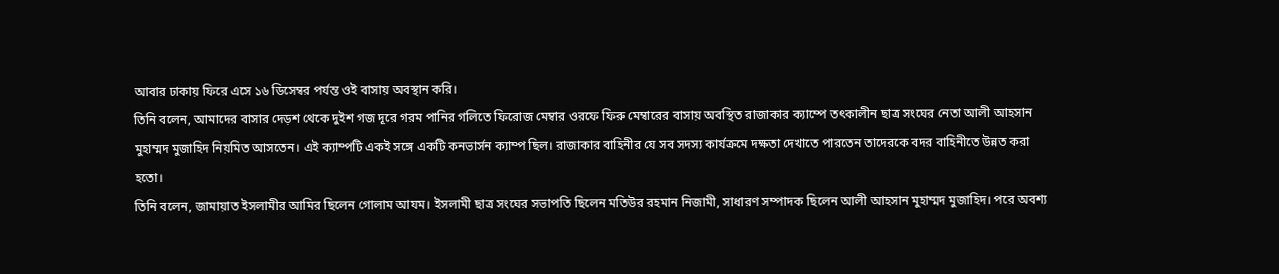আবার ঢাকায় ফিরে এসে ১৬ ডিসেম্বর পর্যন্ত ওই বাসায় অবস্থান করি।
তিনি বলেন, আমাদের বাসার দেড়শ থেকে দুইশ গজ দূরে গরম পানির গলিতে ফিরোজ মেম্বার ওরফে ফিরু মেম্বারের বাসায় অবস্থিত রাজাকার ক্যাম্পে তৎকালীন ছাত্র সংঘের নেতা আলী আহসান মুহাম্মদ মুজাহিদ নিয়মিত আসতেন। এই ক্যাম্পটি একই সঙ্গে একটি কনভার্সন ক্যাম্প ছিল। রাজাকার বাহিনীর যে সব সদস্য কার্যক্রমে দক্ষতা দেখাতে পারতেন তাদেরকে বদর বাহিনীতে উন্নত করা হতো।
তিনি বলেন, জামায়াত ইসলামীর আমির ছিলেন গোলাম আযম। ইসলামী ছাত্র সংঘের সভাপতি ছিলেন মতিউর রহমান নিজামী, সাধারণ সম্পাদক ছিলেন আলী আহসান মুহাম্মদ মুজাহিদ। পরে অবশ্য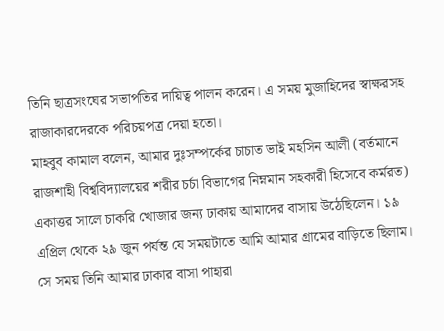তিনি ছাত্রসংঘের সভাপতির দায়িত্ব পালন করেন। এ সময় মুজাহিদের স্বাক্ষরসহ রাজাকারদেরকে পরিচয়পত্র দেয়া হতো।
মাহবুব কামাল বলেন, আমার দুঃসম্পর্কের চাচাত ভাই মহসিন আলী (বর্তমানে রাজশাহী বিশ্ববিদ্যালয়ের শরীর চর্চা বিভাগের নিম্নমান সহকারী হিসেবে কর্মরত) একাত্তর সালে চাকরি খোজার জন্য ঢাকায় আমাদের বাসায় উঠেছিলেন। ১৯ এপ্রিল থেকে ২৯ জুন পর্যন্ত যে সময়টাতে আমি আমার গ্রামের বাড়িতে ছিলাম। সে সময় তিনি আমার ঢাকার বাসা পাহারা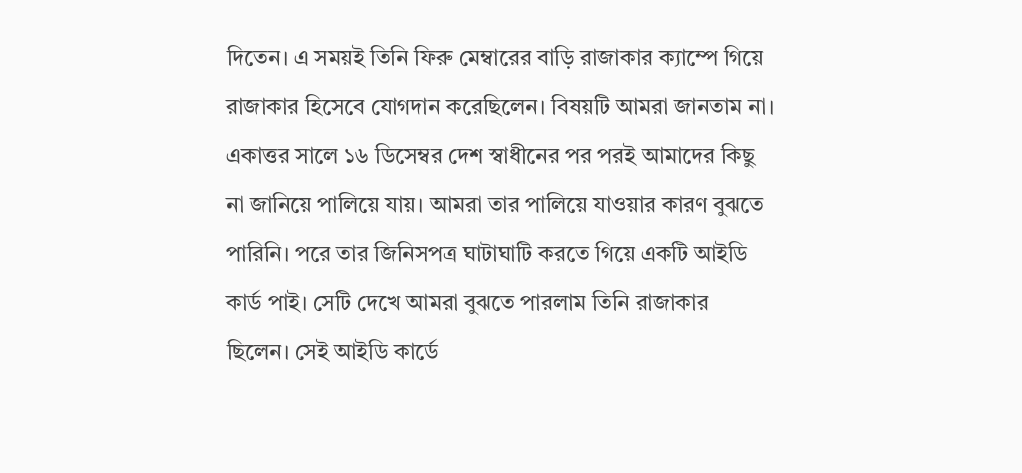দিতেন। এ সময়ই তিনি ফিরু মেম্বারের বাড়ি রাজাকার ক্যাম্পে গিয়ে রাজাকার হিসেবে যোগদান করেছিলেন। বিষয়টি আমরা জানতাম না। একাত্তর সালে ১৬ ডিসেম্বর দেশ স্বাধীনের পর পরই আমাদের কিছু না জানিয়ে পালিয়ে যায়। আমরা তার পালিয়ে যাওয়ার কারণ বুঝতে পারিনি। পরে তার জিনিসপত্র ঘাটাঘাটি করতে গিয়ে একটি আইডি কার্ড পাই। সেটি দেখে আমরা বুঝতে পারলাম তিনি রাজাকার ছিলেন। সেই আইডি কার্ডে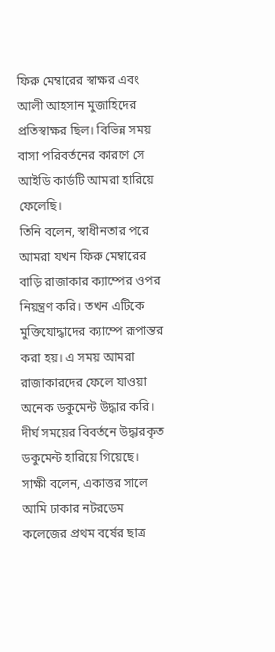ফিরু মেম্বারের স্বাক্ষর এবং আলী আহসান মুজাহিদের প্রতিস্বাক্ষর ছিল। বিভিন্ন সময় বাসা পরিবর্তনের কারণে সে আইডি কার্ডটি আমরা হারিয়ে ফেলেছি।
তিনি বলেন, স্বাধীনতার পরে আমরা যখন ফিরু মেম্বারের বাড়ি রাজাকার ক্যাম্পের ওপর নিয়ন্ত্রণ করি। তখন এটিকে মুক্তিযোদ্ধাদের ক্যাম্পে রূপান্তর করা হয়। এ সময় আমরা রাজাকারদের ফেলে যাওয়া অনেক ডকুমেন্ট উদ্ধার করি। দীর্ঘ সময়ের বিবর্তনে উদ্ধারকৃত ডকুমেন্ট হারিয়ে গিয়েছে।
সাক্ষী বলেন, একাত্তর সালে আমি ঢাকার নটরডেম কলেজের প্রথম বর্ষের ছাত্র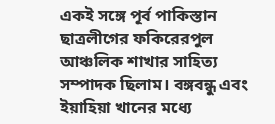একই সঙ্গে পূর্ব পাকিস্তান ছাত্রলীগের ফকিরেরপুল আঞ্চলিক শাখার সাহিত্য সম্পাদক ছিলাম। বঙ্গবন্ধু এবং ইয়াহিয়া খানের মধ্যে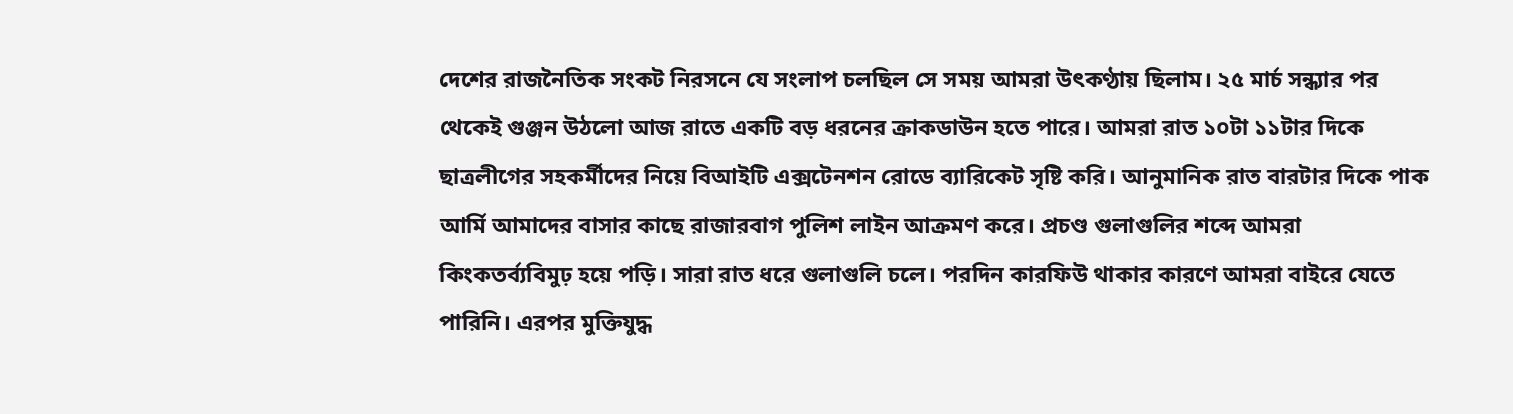দেশের রাজনৈতিক সংকট নিরসনে যে সংলাপ চলছিল সে সময় আমরা উৎকণ্ঠায় ছিলাম। ২৫ মার্চ সন্ধ্যার পর থেকেই গুঞ্জন উঠলো আজ রাতে একটি বড় ধরনের ক্রাকডাউন হতে পারে। আমরা রাত ১০টা ১১টার দিকে ছাত্রলীগের সহকর্মীদের নিয়ে বিআইটি এক্সটেনশন রোডে ব্যারিকেট সৃষ্টি করি। আনুমানিক রাত বারটার দিকে পাক আর্মি আমাদের বাসার কাছে রাজারবাগ পুলিশ লাইন আক্রমণ করে। প্রচণ্ড গুলাগুলির শব্দে আমরা কিংকতর্ব্যবিমুঢ় হয়ে পড়ি। সারা রাত ধরে গুলাগুলি চলে। পরদিন কারফিউ থাকার কারণে আমরা বাইরে যেতে পারিনি। এরপর মুক্তিযুদ্ধ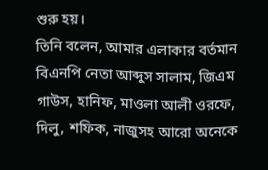শুরু হয়।
তিনি বলেন, আমার এলাকার বর্তমান বিএনপি নেতা আব্দুস সালাম, জিএম গাউস, হানিফ, মাওলা আলী ওরফে, দিলু, শফিক, নাজুসহ আরো অনেকে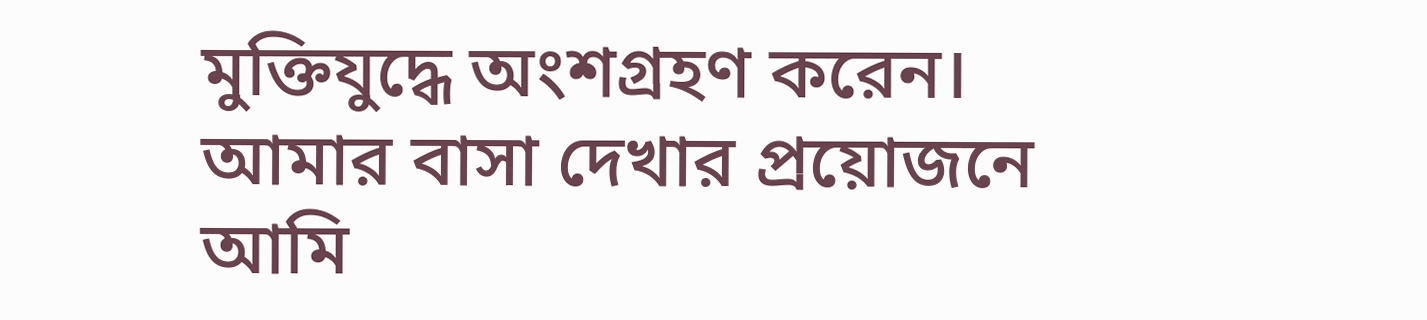মুক্তিযুদ্ধে অংশগ্রহণ করেন। আমার বাসা দেখার প্রয়োজনে আমি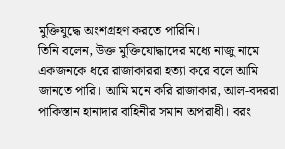মুক্তিযুদ্ধে অংশগ্রহণ করতে পারিনি।
তিনি বলেন, উক্ত মুক্তিযোদ্ধাদের মধ্যে নাজু নামে একজনকে ধরে রাজাকাররা হত্যা করে বলে আমি জানতে পারি। আমি মনে করি রাজাকার, আল-বদররা পাকিস্তান হানাদার বাহিনীর সমান অপরাধী। বরং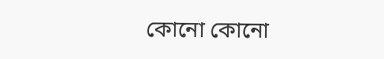কোনো কোনো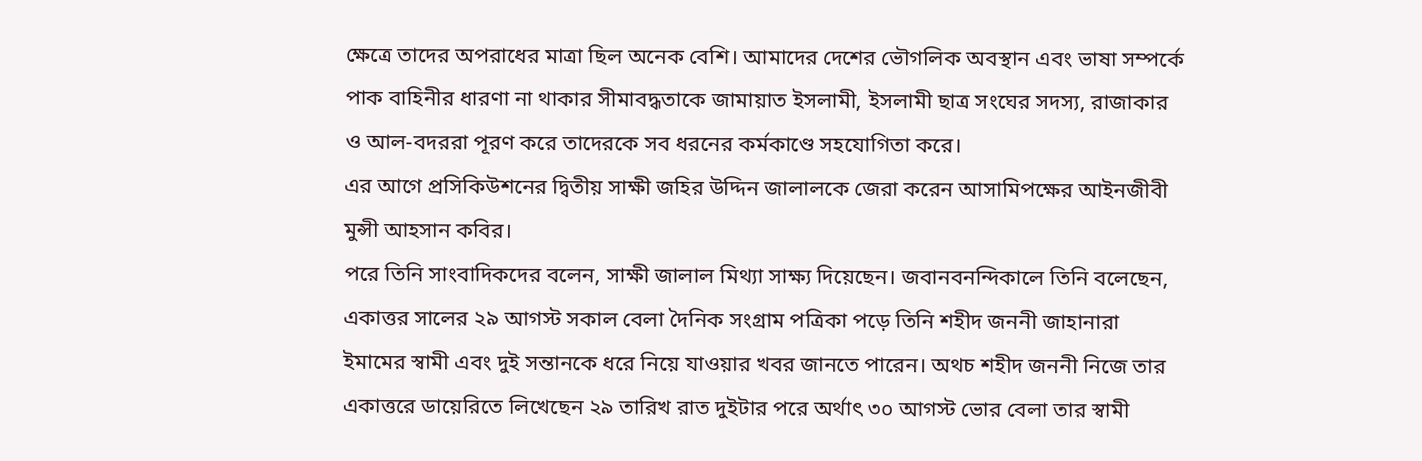ক্ষেত্রে তাদের অপরাধের মাত্রা ছিল অনেক বেশি। আমাদের দেশের ভৌগলিক অবস্থান এবং ভাষা সম্পর্কে পাক বাহিনীর ধারণা না থাকার সীমাবদ্ধতাকে জামায়াত ইসলামী, ইসলামী ছাত্র সংঘের সদস্য, রাজাকার ও আল-বদররা পূরণ করে তাদেরকে সব ধরনের কর্মকাণ্ডে সহযোগিতা করে।
এর আগে প্রসিকিউশনের দ্বিতীয় সাক্ষী জহির উদ্দিন জালালকে জেরা করেন আসামিপক্ষের আইনজীবী মুন্সী আহসান কবির।
পরে তিনি সাংবাদিকদের বলেন, সাক্ষী জালাল মিথ্যা সাক্ষ্য দিয়েছেন। জবানবনন্দিকালে তিনি বলেছেন, একাত্তর সালের ২৯ আগস্ট সকাল বেলা দৈনিক সংগ্রাম পত্রিকা পড়ে তিনি শহীদ জননী জাহানারা ইমামের স্বামী এবং দুই সন্তানকে ধরে নিয়ে যাওয়ার খবর জানতে পারেন। অথচ শহীদ জননী নিজে তার একাত্তরে ডায়েরিতে লিখেছেন ২৯ তারিখ রাত দুইটার পরে অর্থাৎ ৩০ আগস্ট ভোর বেলা তার স্বামী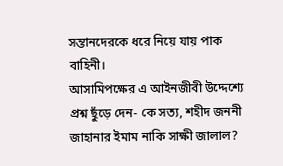সন্তানদেরকে ধরে নিয়ে যায় পাক বাহিনী।
আসামিপক্ষের এ আইনজীবী উদ্দেশ্যে প্রশ্ন ছুঁড়ে দেন- কে সত্য, শহীদ জননী জাহানার ইমাম নাকি সাক্ষী জালাল?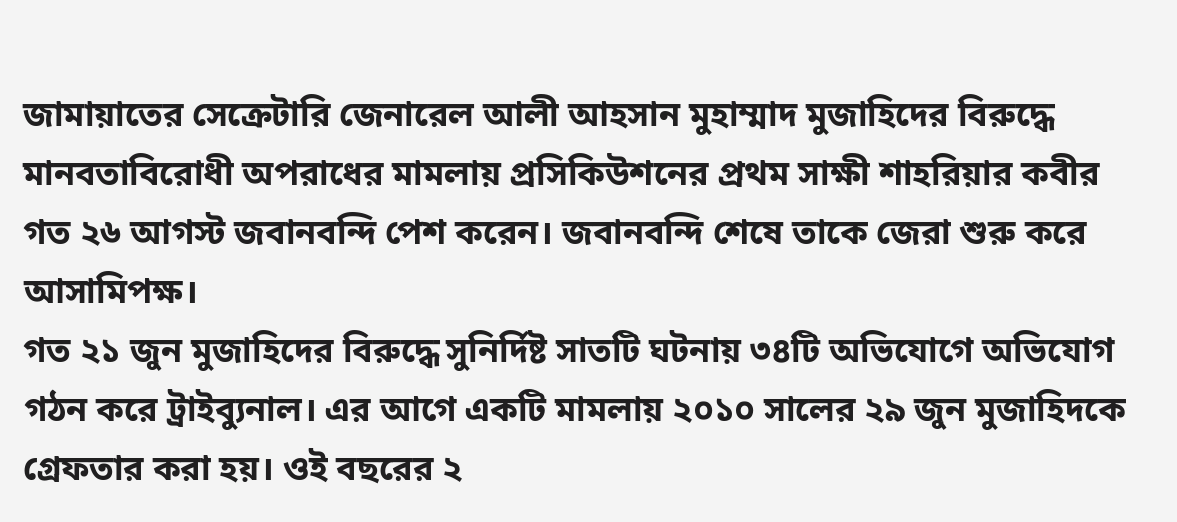জামায়াতের সেক্রেটারি জেনারেল আলী আহসান মুহাম্মাদ মুজাহিদের বিরুদ্ধে মানবতাবিরোধী অপরাধের মামলায় প্রসিকিউশনের প্রথম সাক্ষী শাহরিয়ার কবীর গত ২৬ আগস্ট জবানবন্দি পেশ করেন। জবানবন্দি শেষে তাকে জেরা শুরু করে আসামিপক্ষ।
গত ২১ জুন মুজাহিদের বিরুদ্ধে সুনির্দিষ্ট সাতটি ঘটনায় ৩৪টি অভিযোগে অভিযোগ গঠন করে ট্রাইব্যুনাল। এর আগে একটি মামলায় ২০১০ সালের ২৯ জুন মুজাহিদকে গ্রেফতার করা হয়। ওই বছরের ২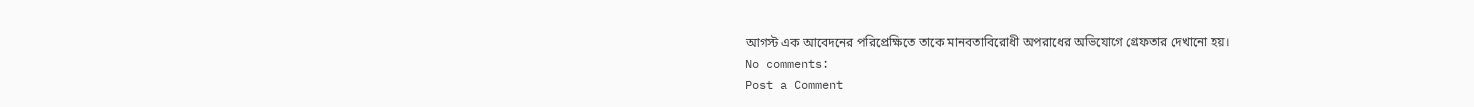আগস্ট এক আবেদনের পরিপ্রেক্ষিতে তাকে মানবতাবিরোধী অপরাধের অভিযোগে গ্রেফতার দেখানো হয়।
No comments:
Post a Comment